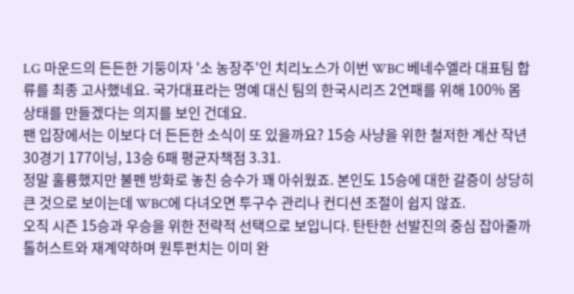LG 마운드의 든든한 기둥이자 '소 농장주'인 치리노스가 이번 WBC 베네수엘라 대표팀 합류를 최종 고사했네요. 국가대표라는 명예 대신 팀의 한국시리즈 2연패를 위해 100% 몸 상태를 만들겠다는 의지를 보인 건데요.
팬 입장에서는 이보다 더 든든한 소식이 또 있을까요? 15승 사냥을 위한 철저한 계산 작년 30경기 177이닝, 13승 6패 평균자책점 3.31.
정말 훌륭했지만 불펜 방화로 놓친 승수가 꽤 아쉬웠죠. 본인도 15승에 대한 갈증이 상당히 큰 것으로 보이는데 WBC에 다녀오면 투구수 관리나 컨디션 조절이 쉽지 않죠.
오직 시즌 15승과 우승을 위한 전략적 선택으로 보입니다. 탄탄한 선발진의 중심 잡아줄까 톨허스트와 재계약하며 원투펀치는 이미 완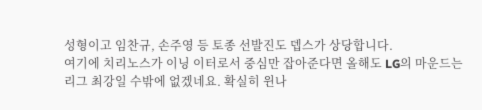성형이고 임찬규, 손주영 등 토종 선발진도 뎁스가 상당합니다.
여기에 치리노스가 이닝 이터로서 중심만 잡아준다면 올해도 LG의 마운드는 리그 최강일 수밖에 없겠네요. 확실히 윈나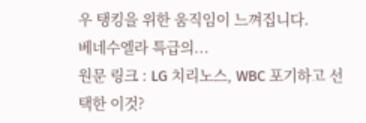우 탱킹을 위한 움직임이 느껴집니다.
베네수엘라 특급의...
원문 링크 : LG 치리노스, WBC 포기하고 선택한 이것?